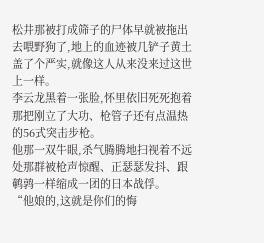松井那被打成筛子的尸体早就被拖出去喂野狗了,地上的血迹被几铲子黄土盖了个严实,就像这人从来没来过这世上一样。
李云龙黑着一张脸,怀里依旧死死抱着那把刚立了大功、枪管子还有点温热的56式突击步枪。
他那一双牛眼,杀气腾腾地扫视着不远处那群被枪声惊醒、正瑟瑟发抖、跟鹌鹑一样缩成一团的日本战俘。
“他娘的,这就是你们的悔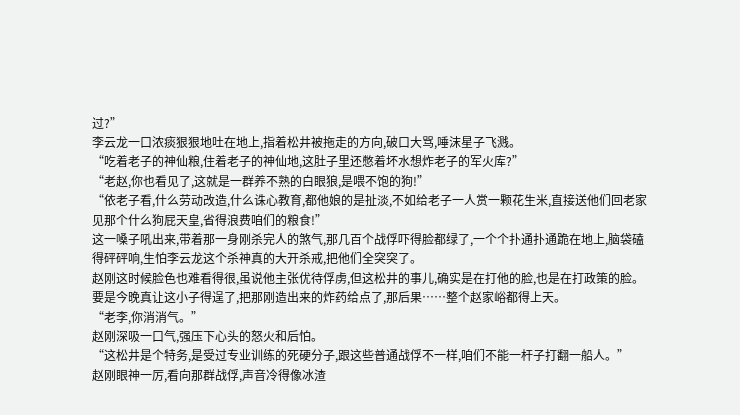过?”
李云龙一口浓痰狠狠地吐在地上,指着松井被拖走的方向,破口大骂,唾沫星子飞溅。
“吃着老子的神仙粮,住着老子的神仙地,这肚子里还憋着坏水想炸老子的军火库?”
“老赵,你也看见了,这就是一群养不熟的白眼狼,是喂不饱的狗!”
“依老子看,什么劳动改造,什么诛心教育,都他娘的是扯淡,不如给老子一人赏一颗花生米,直接送他们回老家见那个什么狗屁天皇,省得浪费咱们的粮食!”
这一嗓子吼出来,带着那一身刚杀完人的煞气,那几百个战俘吓得脸都绿了,一个个扑通扑通跪在地上,脑袋磕得砰砰响,生怕李云龙这个杀神真的大开杀戒,把他们全突突了。
赵刚这时候脸色也难看得很,虽说他主张优待俘虏,但这松井的事儿,确实是在打他的脸,也是在打政策的脸。
要是今晚真让这小子得逞了,把那刚造出来的炸药给点了,那后果……整个赵家峪都得上天。
“老李,你消消气。”
赵刚深吸一口气,强压下心头的怒火和后怕。
“这松井是个特务,是受过专业训练的死硬分子,跟这些普通战俘不一样,咱们不能一杆子打翻一船人。”
赵刚眼神一厉,看向那群战俘,声音冷得像冰渣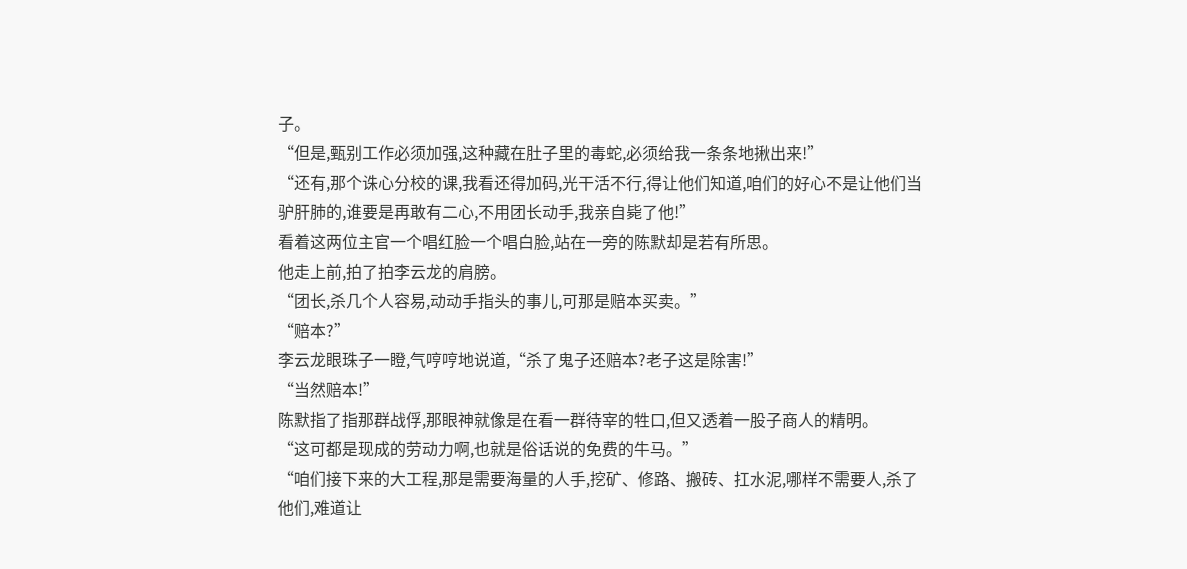子。
“但是,甄别工作必须加强,这种藏在肚子里的毒蛇,必须给我一条条地揪出来!”
“还有,那个诛心分校的课,我看还得加码,光干活不行,得让他们知道,咱们的好心不是让他们当驴肝肺的,谁要是再敢有二心,不用团长动手,我亲自毙了他!”
看着这两位主官一个唱红脸一个唱白脸,站在一旁的陈默却是若有所思。
他走上前,拍了拍李云龙的肩膀。
“团长,杀几个人容易,动动手指头的事儿,可那是赔本买卖。”
“赔本?”
李云龙眼珠子一瞪,气哼哼地说道,“杀了鬼子还赔本?老子这是除害!”
“当然赔本!”
陈默指了指那群战俘,那眼神就像是在看一群待宰的牲口,但又透着一股子商人的精明。
“这可都是现成的劳动力啊,也就是俗话说的免费的牛马。”
“咱们接下来的大工程,那是需要海量的人手,挖矿、修路、搬砖、扛水泥,哪样不需要人,杀了他们,难道让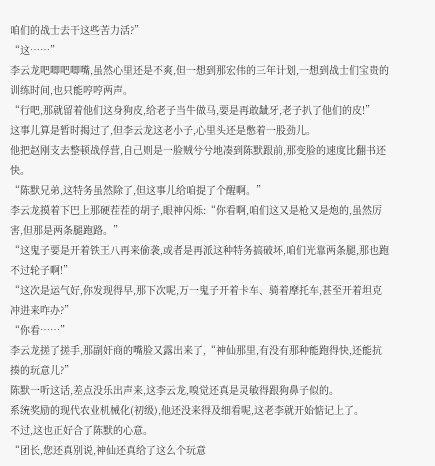咱们的战士去干这些苦力活?”
“这……”
李云龙吧唧吧唧嘴,虽然心里还是不爽,但一想到那宏伟的三年计划,一想到战士们宝贵的训练时间,也只能哼哼两声。
“行吧,那就留着他们这身狗皮,给老子当牛做马,要是再敢龇牙,老子扒了他们的皮!”
这事儿算是暂时揭过了,但李云龙这老小子,心里头还是憋着一股劲儿。
他把赵刚支去整顿战俘营,自己则是一脸贼兮兮地凑到陈默跟前,那变脸的速度比翻书还快。
“陈默兄弟,这特务虽然除了,但这事儿给咱提了个醒啊。”
李云龙摸着下巴上那硬茬茬的胡子,眼神闪烁:“你看啊,咱们这又是枪又是炮的,虽然厉害,但那是两条腿跑路。”
“这鬼子要是开着铁王八再来偷袭,或者是再派这种特务搞破坏,咱们光靠两条腿,那也跑不过轮子啊!”
“这次是运气好,你发现得早,那下次呢,万一鬼子开着卡车、骑着摩托车,甚至开着坦克冲进来咋办?”
“你看……”
李云龙搓了搓手,那副奸商的嘴脸又露出来了,“神仙那里,有没有那种能跑得快,还能抗揍的玩意儿?”
陈默一听这话,差点没乐出声来,这李云龙,嗅觉还真是灵敏得跟狗鼻子似的。
系统奖励的现代农业机械化(初级),他还没来得及细看呢,这老李就开始惦记上了。
不过,这也正好合了陈默的心意。
“团长,您还真别说,神仙还真给了这么个玩意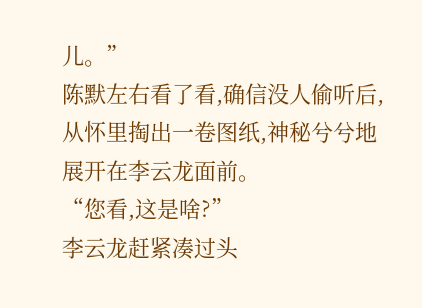儿。”
陈默左右看了看,确信没人偷听后,从怀里掏出一卷图纸,神秘兮兮地展开在李云龙面前。
“您看,这是啥?”
李云龙赶紧凑过头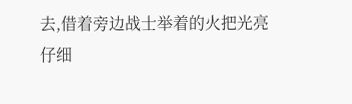去,借着旁边战士举着的火把光亮仔细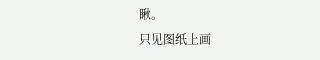瞅。
只见图纸上画